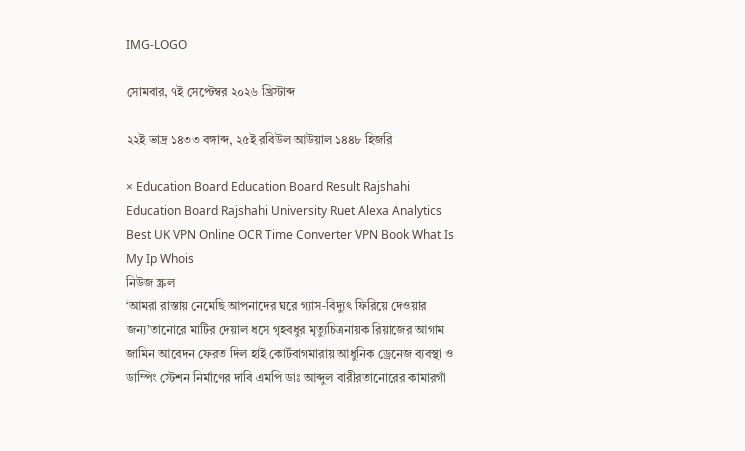IMG-LOGO

সোমবার, ৭ই সেপ্টেম্বর ২০২৬ খ্রিস্টাব্দ

২২ই ভাদ্র ১৪৩৩ বঙ্গাব্দ, ২৫ই রবিউল আউয়াল ১৪৪৮ হিজরি

× Education Board Education Board Result Rajshahi Education Board Rajshahi University Ruet Alexa Analytics Best UK VPN Online OCR Time Converter VPN Book What Is My Ip Whois
নিউজ স্ক্রল
‘আমরা রাস্তায় নেমেছি আপনাদের ঘরে গ্যাস-বিদ্যুৎ ফিরিয়ে দেওয়ার জন্য’তানোরে মাটির দেয়াল ধসে গৃহবধুর মৃত্যুচিত্রনায়ক রিয়াজের আগাম জামিন আবেদন ফেরত দিল হাই কোর্টবাগমারায় আধুনিক ড্রেনেজ ব্যবস্থা ও ডাম্পিং স্টেশন নির্মাণের দাবি এমপি ডাঃ আব্দুল বারীরতানোরের কামারগাঁ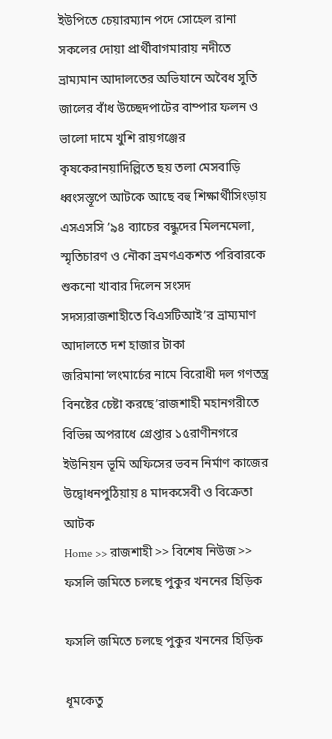ইউপিতে চেয়ারম্যান পদে সোহেল রানা সকলের দোয়া প্রার্থীবাগমারায় নদীতে ভ্রাম্যমান আদালতের অভিযানে অবৈধ সুতি জালের বাঁধ উচ্ছেদপাটের বাম্পার ফলন ও ভালো দামে খুশি রায়গঞ্জের কৃষকেরানয়াদিল্লিতে ছয় তলা মেসবাড়ি ধ্বংসস্তূপে আটকে আছে বহু শিক্ষার্থীসিংড়ায় এসএসসি ’৯৪ ব্যাচের বন্ধুদের মিলনমেলা, স্মৃতিচারণ ও নৌকা ভ্রমণএকশত পরিবারকে শুকনো খাবার দিলেন সংসদ সদস্যরাজশাহীতে বিএসটিআই’র ভ্রাম্যমাণ আদালতে দশ হাজার টাকা জরিমানা‘লংমার্চের নামে বিরোধী দল গণতন্ত্র বিনষ্টের চেষ্টা করছে’রাজশাহী মহানগরীতে বিভিন্ন অপরাধে গ্রেপ্তার ১৫রাণীনগরে ইউনিয়ন ভূমি অফিসের ভবন নির্মাণ কাজের উদ্বোধনপুঠিয়ায় ৪ মাদকসেবী ও বিক্রেতা আটক
Home >> রাজশাহী >> বিশেষ নিউজ >> ফসলি জমিতে চলছে পুকুর খননের হিড়িক

ফসলি জমিতে চলছে পুকুর খননের হিড়িক

ধূমকেতু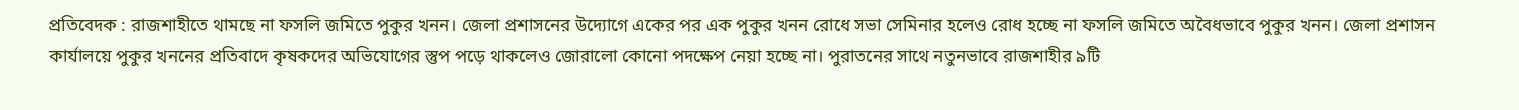প্রতিবেদক : রাজশাহীতে থামছে না ফসলি জমিতে পুকুর খনন। জেলা প্রশাসনের উদ্যোগে একের পর এক পুকুর খনন রোধে সভা সেমিনার হলেও রোধ হচ্ছে না ফসলি জমিতে অবৈধভাবে পুকুর খনন। জেলা প্রশাসন কার্যালয়ে পুকুর খননের প্রতিবাদে কৃষকদের অভিযোগের স্তুপ পড়ে থাকলেও জোরালো কোনো পদক্ষেপ নেয়া হচ্ছে না। পুরাতনের সাথে নতুনভাবে রাজশাহীর ৯টি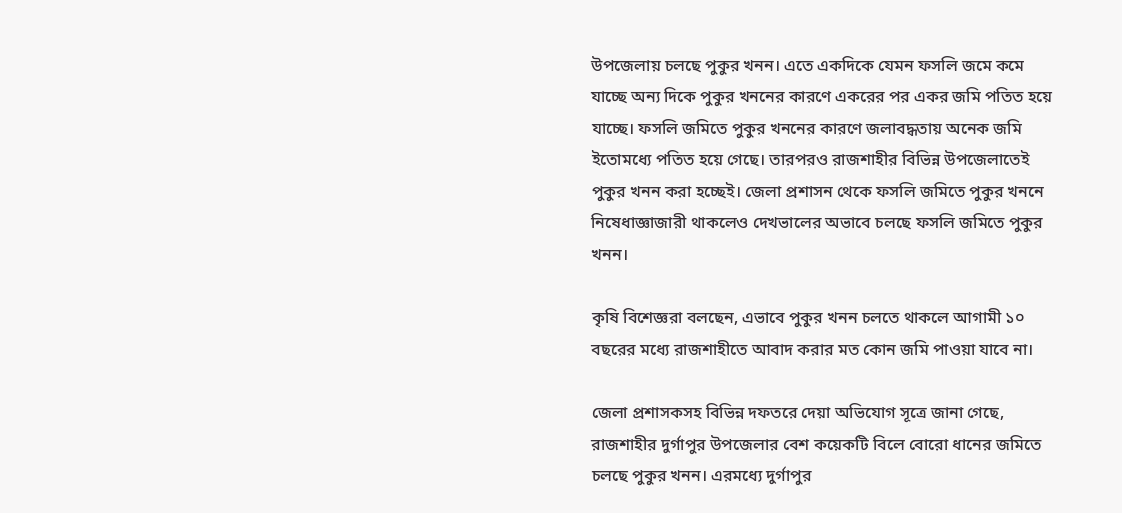উপজেলায় চলছে পুকুর খনন। এতে একদিকে যেমন ফসলি জমে কমে যাচ্ছে অন্য দিকে পুকুর খননের কারণে একরের পর একর জমি পতিত হয়ে যাচ্ছে। ফসলি জমিতে পুকুর খননের কারণে জলাবদ্ধতায় অনেক জমি ইতোমধ্যে পতিত হয়ে গেছে। তারপরও রাজশাহীর বিভিন্ন উপজেলাতেই পুকুর খনন করা হচ্ছেই। জেলা প্রশাসন থেকে ফসলি জমিতে পুকুর খননে নিষেধাজ্ঞাজারী থাকলেও দেখভালের অভাবে চলছে ফসলি জমিতে পুকুর খনন।

কৃষি বিশেজ্ঞরা বলছেন, এভাবে পুকুর খনন চলতে থাকলে আগামী ১০ বছরের মধ্যে রাজশাহীতে আবাদ করার মত কোন জমি পাওয়া যাবে না।

জেলা প্রশাসকসহ বিভিন্ন দফতরে দেয়া অভিযোগ সূত্রে জানা গেছে, রাজশাহীর দুর্গাপুর উপজেলার বেশ কয়েকটি বিলে বোরো ধানের জমিতে চলছে পুকুর খনন। এরমধ্যে দুর্গাপুর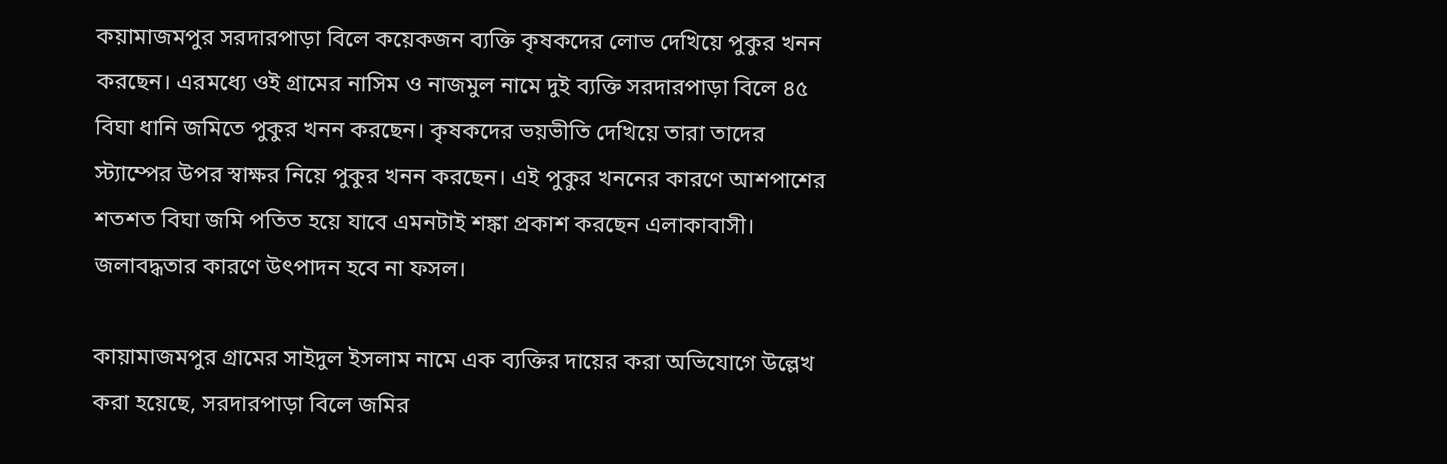কয়ামাজমপুর সরদারপাড়া বিলে কয়েকজন ব্যক্তি কৃষকদের লোভ দেখিয়ে পুকুর খনন করছেন। এরমধ্যে ওই গ্রামের নাসিম ও নাজমুল নামে দুই ব্যক্তি সরদারপাড়া বিলে ৪৫ বিঘা ধানি জমিতে পুকুর খনন করছেন। কৃষকদের ভয়ভীতি দেখিয়ে তারা তাদের স্ট্যাম্পের উপর স্বাক্ষর নিয়ে পুকুর খনন করছেন। এই পুকুর খননের কারণে আশপাশের শতশত বিঘা জমি পতিত হয়ে যাবে এমনটাই শঙ্কা প্রকাশ করছেন এলাকাবাসী। জলাবদ্ধতার কারণে উৎপাদন হবে না ফসল।

কায়ামাজমপুর গ্রামের সাইদুল ইসলাম নামে এক ব্যক্তির দায়ের করা অভিযোগে উল্লেখ করা হয়েছে, সরদারপাড়া বিলে জমির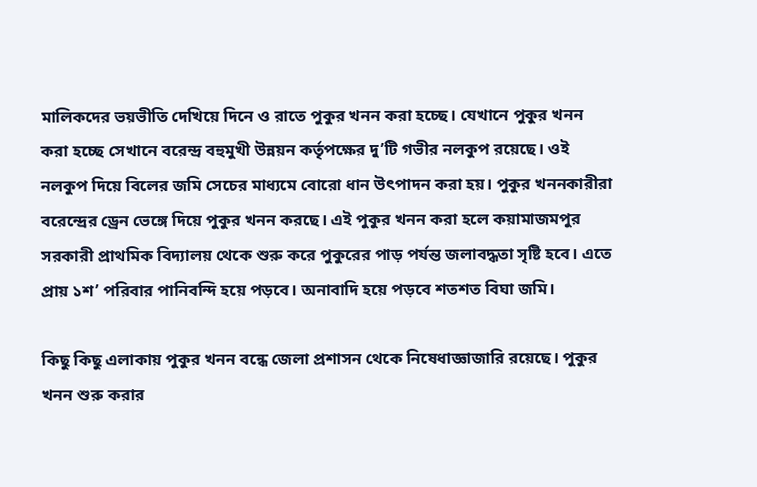মালিকদের ভয়ভীতি দেখিয়ে দিনে ও রাতে পুকুর খনন করা হচ্ছে। যেখানে পুকুর খনন করা হচ্ছে সেখানে বরেন্দ্র বহুমুখী উন্নয়ন কর্তৃপক্ষের দু’টি গভীর নলকুপ রয়েছে। ওই নলকুপ দিয়ে বিলের জমি সেচের মাধ্যমে বোরো ধান উৎপাদন করা হয়। পুকুর খননকারীরা বরেন্দ্রের ড্রেন ভেঙ্গে দিয়ে পুকুর খনন করছে। এই পুকুর খনন করা হলে কয়ামাজমপুর সরকারী প্রাথমিক বিদ্যালয় থেকে শুরু করে পুকুরের পাড় পর্যন্ত জলাবদ্ধতা সৃষ্টি হবে। এতে প্রায় ১শ’ পরিবার পানিবন্দি হয়ে পড়বে। অনাবাদি হয়ে পড়বে শতশত বিঘা জমি।

কিছু কিছু এলাকায় পুকুর খনন বন্ধে জেলা প্রশাসন থেকে নিষেধাজ্ঞাজারি রয়েছে। পুকুর খনন শুরু করার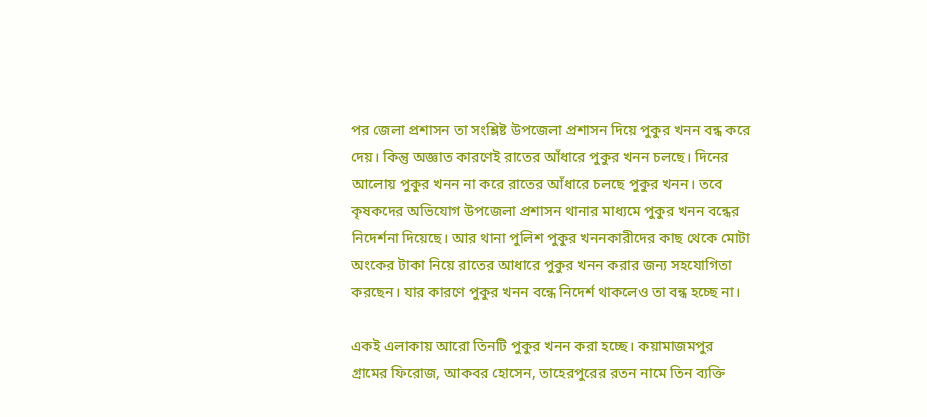পর জেলা প্রশাসন তা সংশ্লিষ্ট উপজেলা প্রশাসন দিয়ে পুকুর খনন বন্ধ করে দেয়। কিন্তু অজ্ঞাত কারণেই রাতের আঁধারে পুকুর খনন চলছে। দিনের আলোয় পুকুর খনন না করে রাতের আঁধারে চলছে পুকুর খনন। তবে কৃষকদের অভিযোগ উপজেলা প্রশাসন থানার মাধ্যমে পুকুর খনন বন্ধের নিদের্শনা দিয়েছে। আর থানা পুলিশ পুকুর খননকারীদের কাছ থেকে মোটা অংকের টাকা নিয়ে রাতের আধারে পুকুর খনন করার জন্য সহযোগিতা করছেন। যার কারণে পুকুর খনন বন্ধে নিদের্শ থাকলেও তা বন্ধ হচ্ছে না।

একই এলাকায় আরো তিনটি পুকুর খনন করা হচ্ছে। কয়ামাজমপুর গ্রামের ফিরোজ, আকবর হোসেন, তাহেরপুরের রতন নামে তিন ব্যক্তি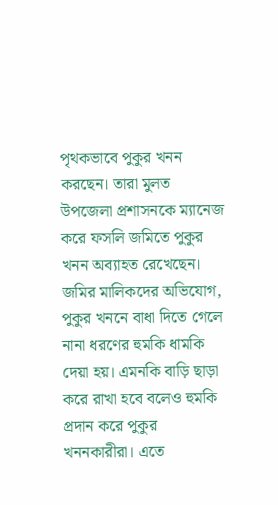পৃথকভাবে পুকুর খনন করছেন। তারা মুলত উপজেলা প্রশাসনকে ম্যানেজ করে ফসলি জমিতে পুকুর খনন অব্যাহত রেখেছেন। জমির মালিকদের অভিযোগ, পুকুর খননে বাধা দিতে গেলে নানা ধরণের হুমকি ধামকি দেয়া হয়। এমনকি বাড়ি ছাড়া করে রাখা হবে বলেও হুমকি প্রদান করে পুকুর খননকারীরা। এতে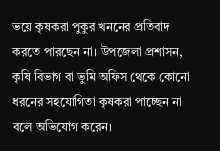ভয়ে কৃষকরা পুকুর খননের প্রতিবাদ করতে পারছেন না। উপজেলা প্রশাসন, কৃষি বিভাগ বা ভুমি অফিস থেকে কোনো ধরনের সহযোগিতা কৃষকরা পাচ্ছেন না বলে অভিযোগ করেন।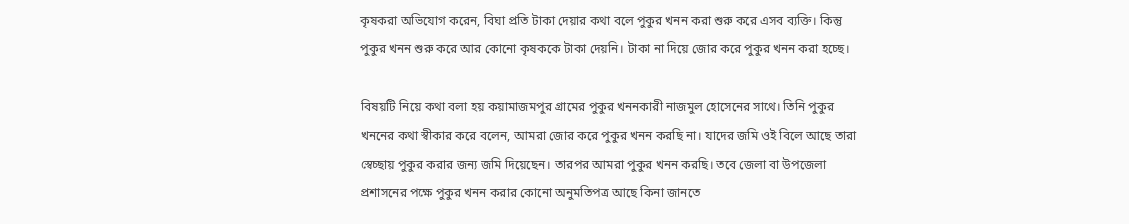কৃষকরা অভিযোগ করেন, বিঘা প্রতি টাকা দেয়ার কথা বলে পুকুর খনন করা শুরু করে এসব ব্যক্তি। কিন্তু পুকুর খনন শুরু করে আর কোনো কৃষককে টাকা দেয়নি। টাকা না দিয়ে জোর করে পুকুর খনন করা হচ্ছে।

বিষয়টি নিয়ে কথা বলা হয় কয়ামাজমপুর গ্রামের পুকুর খননকারী নাজমুল হোসেনের সাথে। তিনি পুকুর খননের কথা স্বীকার করে বলেন, আমরা জোর করে পুকুর খনন করছি না। যাদের জমি ওই বিলে আছে তারা স্বেচ্ছায় পুকুর করার জন্য জমি দিয়েছেন। তারপর আমরা পুকুর খনন করছি। তবে জেলা বা উপজেলা প্রশাসনের পক্ষে পুকুর খনন করার কোনো অনুমতিপত্র আছে কিনা জানতে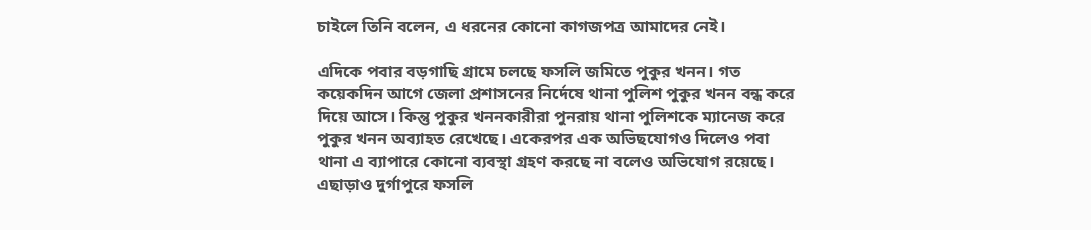চাইলে তিনি বলেন, এ ধরনের কোনো কাগজপত্র আমাদের নেই।

এদিকে পবার বড়গাছি গ্রামে চলছে ফসলি জমিতে পুকুর খনন। গত কয়েকদিন আগে জেলা প্রশাসনের নির্দেষে থানা পুলিশ পুকুর খনন বন্ধ করে দিয়ে আসে। কিন্তু পুকুর খননকারীরা পুনরায় থানা পুলিশকে ম্যানেজ করে পুকুর খনন অব্যাহত রেখেছে। একেরপর এক অভিছযোগও দিলেও পবা থানা এ ব্যাপারে কোনো ব্যবস্থা গ্রহণ করছে না বলেও অভিযোগ রয়েছে। এছাড়াও দুর্গাপুরে ফসলি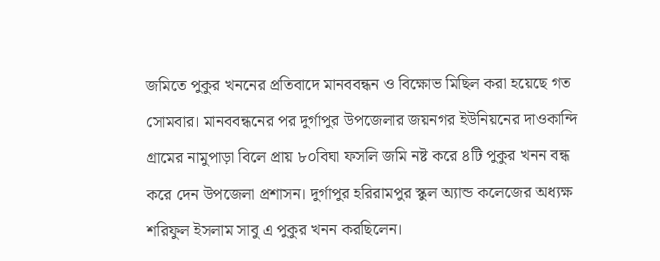জমিতে পুকুর খননের প্রতিবাদে মানববন্ধন ও বিক্ষোভ মিছিল করা হয়েছে গত সোমবার। মানববন্ধনের পর দুর্গাপুর উপজেলার জয়নগর ইউনিয়নের দাওকান্দি গ্রামের নামুপাড়া বিলে প্রায় ৮০বিঘা ফসলি জমি নষ্ট করে ৪টি পুকুর খনন বন্ধ করে দেন উপজেলা প্রশাসন। দুর্গাপুর হরিরামপুর স্কুল অ্যান্ড কলেজের অধ্যক্ষ শরিফুল ইসলাম সাবু এ পুকুর খনন করছিলেন।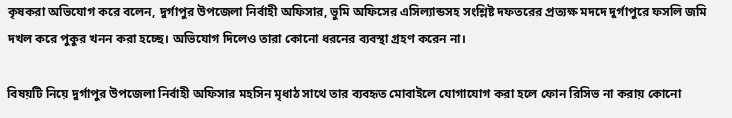কৃষকরা অভিযোগ করে বলেন, দুর্গাপুর উপজেলা নির্বাহী অফিসার, ভুমি অফিসের এসিল্যান্ডসহ সংশ্লিষ্ট দফতরের প্রত্যক্ষ মদদে দুর্গাপুরে ফসলি জমি দখল করে পুকুর খনন করা হচ্ছে। অভিযোগ দিলেও তারা কোনো ধরনের ব্যবস্থা গ্রহণ করেন না।

বিষয়টি নিয়ে দুর্গাপুর উপজেলা নির্বাহী অফিসার মহসিন মৃধাঠ সাথে তার ব্যবহৃত মোবাইলে যোগাযোগ করা হলে ফোন রিসিভ না করায় কোনো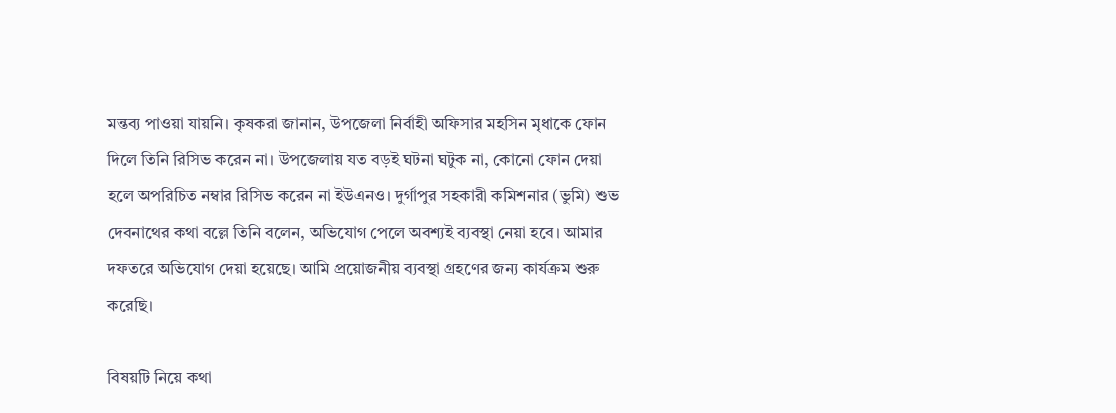মন্তব্য পাওয়া যায়নি। কৃষকরা জানান, উপজেলা নির্বাহী অফিসার মহসিন মৃধাকে ফোন দিলে তিনি রিসিভ করেন না। উপজেলায় যত বড়ই ঘটনা ঘটুক না, কোনো ফোন দেয়া হলে অপরিচিত নম্বার রিসিভ করেন না ইউএনও। দুর্গাপুর সহকারী কমিশনার (ভুমি) শুভ দেবনাথের কথা বল্লে তিনি বলেন, অভিযোগ পেলে অবশ্যই ব্যবস্থা নেয়া হবে। আমার দফতরে অভিযোগ দেয়া হয়েছে। আমি প্রয়োজনীয় ব্যবস্থা গ্রহণের জন্য কার্যক্রম শুরু করেছি।

বিষয়টি নিয়ে কথা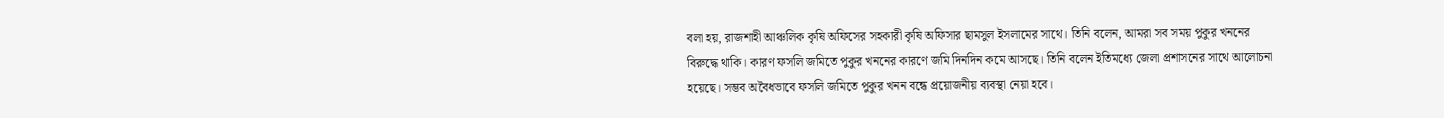বলা হয়, রাজশাহী আঞ্চলিক কৃষি অফিসের সহকারী কৃষি অফিসার ছামসুল ইসলামের সাথে। তিনি বলেন, আমরা সব সময় পুকুর খননের বিরুদ্ধে থাকি। কারণ ফসলি জমিতে পুকুর খননের কারণে জমি দিনদিন কমে আসছে। তিনি বলেন ইতিমধ্যে জেলা প্রশাসনের সাথে আলোচনা হয়েছে। সম্ভব অবৈধভাবে ফসলি জমিতে পুকুর খনন বন্ধে প্রয়োজনীয় ব্যবস্থা নেয়া হবে।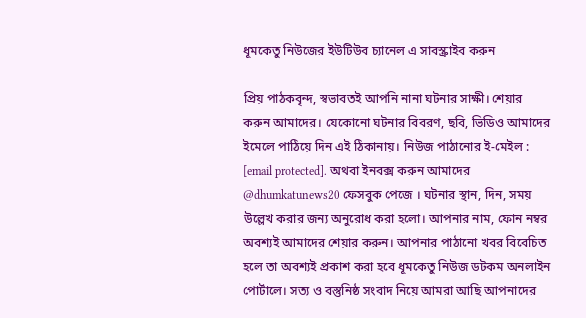ধূমকেতু নিউজের ইউটিউব চ্যানেল এ সাবস্ক্রাইব করুন

প্রিয় পাঠকবৃন্দ, স্বভাবতই আপনি নানা ঘটনার সাক্ষী। শেয়ার করুন আমাদের। যেকোনো ঘটনার বিবরণ, ছবি, ভিডিও আমাদের ইমেলে পাঠিয়ে দিন এই ঠিকানায়। নিউজ পাঠানোর ই-মেইল : [email protected]. অথবা ইনবক্স করুন আমাদের @dhumkatunews20 ফেসবুক পেজে । ঘটনার স্থান, দিন, সময় উল্লেখ করার জন্য অনুরোধ করা হলো। আপনার নাম, ফোন নম্বর অবশ্যই আমাদের শেয়ার করুন। আপনার পাঠানো খবর বিবেচিত হলে তা অবশ্যই প্রকাশ করা হবে ধূমকেতু নিউজ ডটকম অনলাইন পোর্টালে। সত্য ও বস্তুনিষ্ঠ সংবাদ নিয়ে আমরা আছি আপনাদের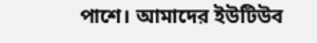পাশে। আমাদের ইউটিউব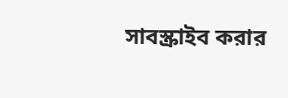সাবস্ক্রাইব করার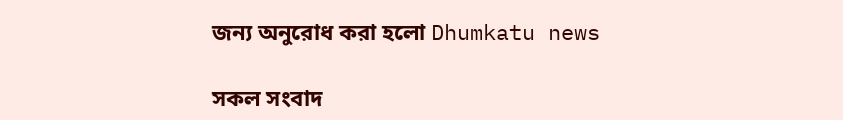জন্য অনুরোধ করা হলো Dhumkatu news

সকল সংবাদ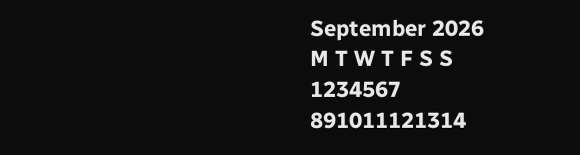September 2026
M T W T F S S
1234567
891011121314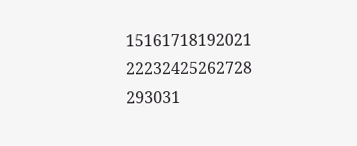15161718192021
22232425262728
293031